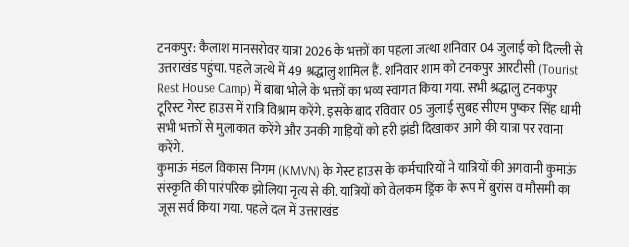टनकपुर: कैलाश मानसरोवर यात्रा 2026 के भक्तों का पहला जत्था शनिवार 04 जुलाई को दिल्ली से उत्तराखंड पहुंचा. पहले जत्थे में 49 श्रद्धालु शामिल हैं. शनिवार शाम को टनकपुर आरटीसी (Tourist Rest House Camp) में बाबा भोले के भक्तों का भव्य स्वागत किया गया. सभी श्रद्धालु टनकपुर टूरिस्ट गेस्ट हाउस में रात्रि विश्राम करेंगे. इसके बाद रविवार 05 जुलाई सुबह सीएम पुष्कर सिंह धामी सभी भक्तों से मुलाकात करेंगे और उनकी गाड़ियों को हरी झंडी दिखाकर आगे की यात्रा पर रवाना करेंगे.
कुमाऊं मंडल विकास निगम (KMVN) के गेस्ट हाउस के कर्मचारियों ने यात्रियों की अगवानी कुमाऊं संस्कृति की पारंपरिक झोलिया नृत्य से की. यात्रियों को वेलकम ड्रिंक के रूप में बुरांस व मौसमी का जूस सर्व किया गया. पहले दल में उत्तराखंड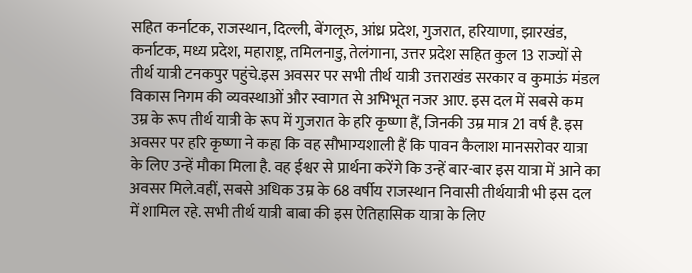सहित कर्नाटक, राजस्थान, दिल्ली, बेंगलूरु, आंध्र प्रदेश, गुजरात, हरियाणा, झारखंड, कर्नाटक, मध्य प्रदेश, महाराष्ट्र, तमिलनाडु, तेलंगाना, उत्तर प्रदेश सहित कुल 13 राज्यों से तीर्थ यात्री टनकपुर पहुंचे.इस अवसर पर सभी तीर्थ यात्री उत्तराखंड सरकार व कुमाऊं मंडल विकास निगम की व्यवस्थाओं और स्वागत से अभिभूत नजर आए. इस दल में सबसे कम उम्र के रूप तीर्थ यात्री के रूप में गुजरात के हरि कृष्णा हैं, जिनकी उम्र मात्र 21 वर्ष है. इस अवसर पर हरि कृष्णा ने कहा कि वह सौभाग्यशाली हैं कि पावन कैलाश मानसरोवर यात्रा के लिए उन्हें मौका मिला है. वह ईश्वर से प्रार्थना करेंगे कि उन्हें बार-बार इस यात्रा में आने का अवसर मिले.वहीं, सबसे अधिक उम्र के 68 वर्षीय राजस्थान निवासी तीर्थयात्री भी इस दल में शामिल रहे. सभी तीर्थ यात्री बाबा की इस ऐतिहासिक यात्रा के लिए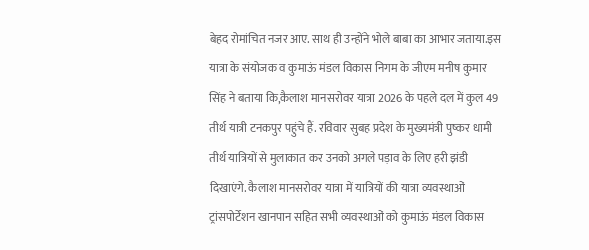बेहद रोमांचित नजर आए. साथ ही उन्होंने भोले बाबा का आभार जताया.इस यात्रा के संयोजक व कुमाऊं मंडल विकास निगम के जीएम मनीष कुमार सिंह ने बताया कि,कैलाश मानसरोवर यात्रा 2026 के पहले दल में कुल 49 तीर्थ यात्री टनकपुर पहुंचे हैं. रविवार सुबह प्रदेश के मुख्यमंत्री पुष्कर धामी तीर्थ यात्रियों से मुलाकात कर उनको अगले पड़ाव के लिए हरी झंडी दिखाएंगे. कैलाश मानसरोवर यात्रा में यात्रियों की यात्रा व्यवस्थाओं ट्रांसपोर्टेशन खानपान सहित सभी व्यवस्थाओं को कुमाऊं मंडल विकास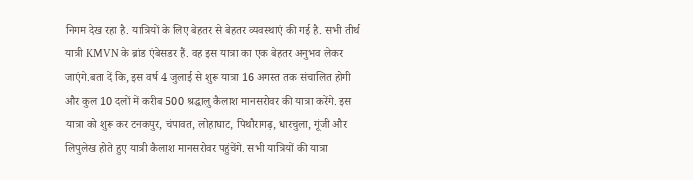निगम देख रहा है. यात्रियों के लिए बेहतर से बेहतर व्यवस्थाएं की गई है. सभी तीर्थ यात्री KMVN के ब्रांड एंबेसडर हैं. वह इस यात्रा का एक बेहतर अनुभव लेकर जाएंगे.बता दें कि, इस वर्ष 4 जुलाई से शुरू यात्रा 16 अगस्त तक संचालित होगी और कुल 10 दलों में करीब 500 श्रद्धालु कैलाश मानसरोवर की यात्रा करेंगे. इस यात्रा को शुरू कर टनकपुर, चंपावत, लोहाघाट, पिथौरागढ़, धारचुला, गूंजी और लिपुलेख होते हुए यात्री कैलाश मानसरोवर पहुंचेंगे. सभी यात्रियों की यात्रा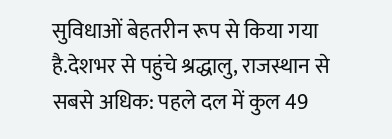सुविधाओं बेहतरीन रूप से किया गया है.देशभर से पहुंचे श्रद्धालु, राजस्थान से सबसे अधिक: पहले दल में कुल 49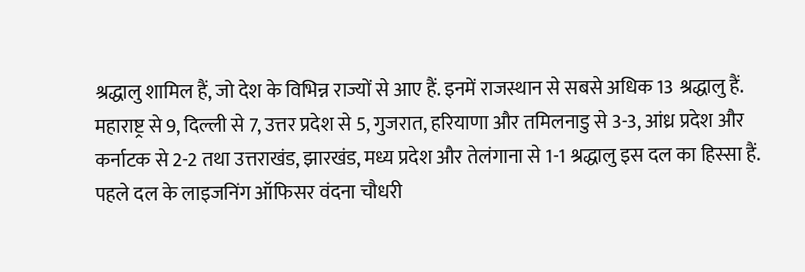श्रद्धालु शामिल हैं, जो देश के विभिन्न राज्यों से आए हैं. इनमें राजस्थान से सबसे अधिक 13 श्रद्धालु हैं. महाराष्ट्र से 9, दिल्ली से 7, उत्तर प्रदेश से 5, गुजरात, हरियाणा और तमिलनाडु से 3-3, आंध्र प्रदेश और कर्नाटक से 2-2 तथा उत्तराखंड, झारखंड, मध्य प्रदेश और तेलंगाना से 1-1 श्रद्धालु इस दल का हिस्सा हैं. पहले दल के लाइजनिंग ऑफिसर वंदना चौधरी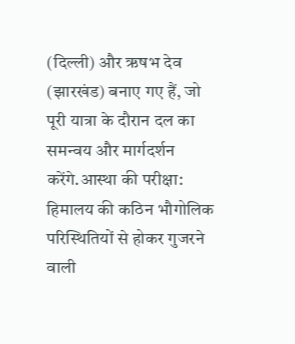(दिल्ली) और ऋषभ देव (झारखंड) बनाए गए हैं, जो पूरी यात्रा के दौरान दल का समन्वय और मार्गदर्शन करेंगे.आस्था की परीक्षा: हिमालय की कठिन भौगोलिक परिस्थितियों से होकर गुजरने वाली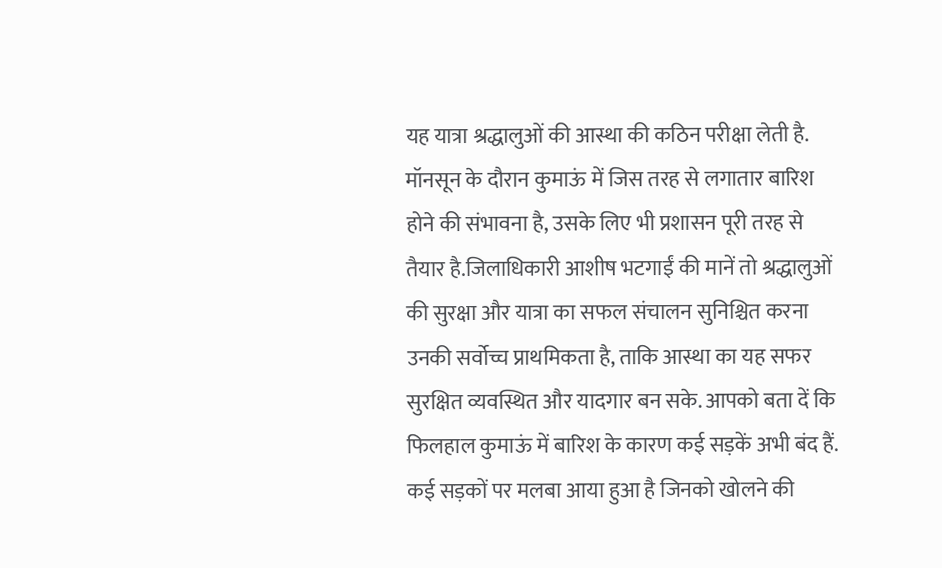यह यात्रा श्रद्धालुओं की आस्था की कठिन परीक्षा लेती है. मॉनसून के दौरान कुमाऊं में जिस तरह से लगातार बारिश होने की संभावना है, उसके लिए भी प्रशासन पूरी तरह से तैयार है.जिलाधिकारी आशीष भटगाईं की मानें तो श्रद्धालुओं की सुरक्षा और यात्रा का सफल संचालन सुनिश्चित करना उनकी सर्वोच्च प्राथमिकता है, ताकि आस्था का यह सफर सुरक्षित व्यवस्थित और यादगार बन सके. आपको बता दें कि फिलहाल कुमाऊं में बारिश के कारण कई सड़कें अभी बंद हैं. कई सड़कों पर मलबा आया हुआ है जिनको खोलने की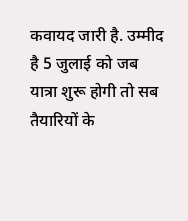कवायद जारी है. उम्मीद है 5 जुलाई को जब यात्रा शुरू होगी तो सब तैयारियों के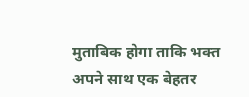मुताबिक होगा ताकि भक्त अपने साथ एक बेहतर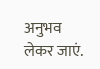अनुभव लेकर जाएं.